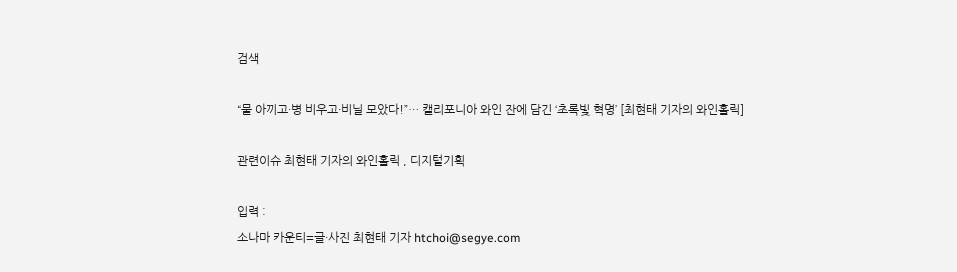검색

“물 아끼고·병 비우고·비닐 모았다!”… 캘리포니아 와인 잔에 담긴 ‘초록빛 혁명’ [최현태 기자의 와인홀릭]

관련이슈 최현태 기자의 와인홀릭 , 디지털기획

입력 :
소나마 카운티=글·사진 최현태 기자 htchoi@segye.com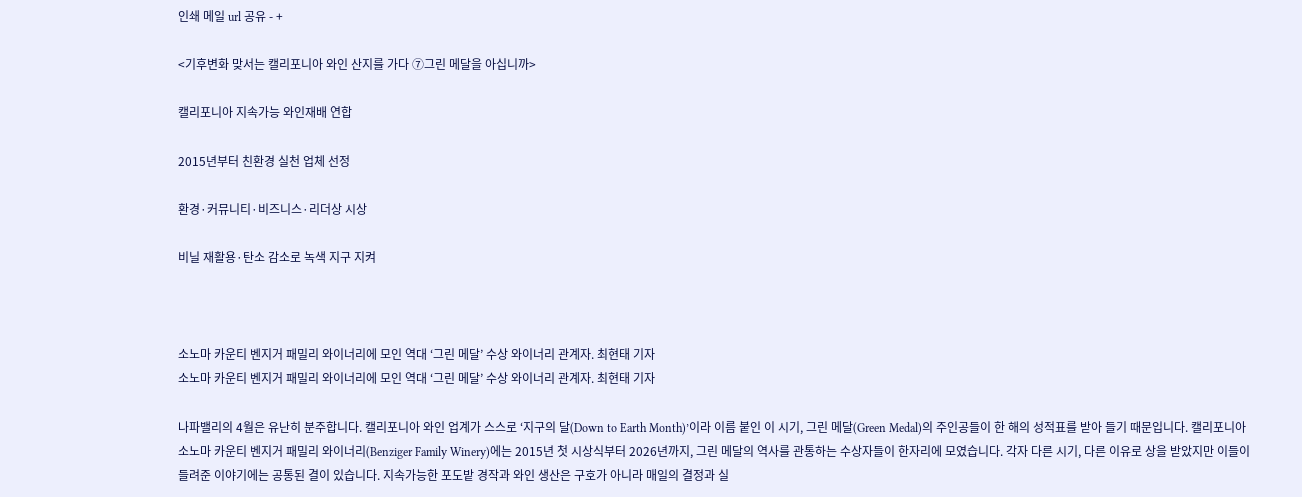인쇄 메일 url 공유 - +

<기후변화 맞서는 캘리포니아 와인 산지를 가다 ⑦그린 메달을 아십니까>

캘리포니아 지속가능 와인재배 연합

2015년부터 친환경 실천 업체 선정

환경·커뮤니티·비즈니스·리더상 시상

비닐 재활용·탄소 감소로 녹색 지구 지켜



소노마 카운티 벤지거 패밀리 와이너리에 모인 역대 ‘그린 메달’ 수상 와이너리 관계자. 최현태 기자
소노마 카운티 벤지거 패밀리 와이너리에 모인 역대 ‘그린 메달’ 수상 와이너리 관계자. 최현태 기자

나파밸리의 4월은 유난히 분주합니다. 캘리포니아 와인 업계가 스스로 ‘지구의 달(Down to Earth Month)’이라 이름 붙인 이 시기, 그린 메달(Green Medal)의 주인공들이 한 해의 성적표를 받아 들기 때문입니다. 캘리포니아 소노마 카운티 벤지거 패밀리 와이너리(Benziger Family Winery)에는 2015년 첫 시상식부터 2026년까지, 그린 메달의 역사를 관통하는 수상자들이 한자리에 모였습니다. 각자 다른 시기, 다른 이유로 상을 받았지만 이들이 들려준 이야기에는 공통된 결이 있습니다. 지속가능한 포도밭 경작과 와인 생산은 구호가 아니라 매일의 결정과 실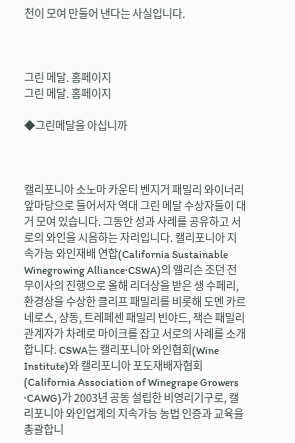천이 모여 만들어 낸다는 사실입니다.



그린 메달. 홈페이지
그린 메달. 홈페이지

◆그린메달을 아십니까



캘리포니아 소노마 카운티 벤지거 패밀리 와이너리 앞마당으로 들어서자 역대 그린 메달 수상자들이 대거 모여 있습니다. 그동안 성과 사례를 공유하고 서로의 와인을 시음하는 자리입니다. 캘리포니아 지속가능 와인재배 연합(California Sustainable Winegrowing Alliance·CSWA)의 앨리슨 조던 전무이사의 진행으로 올해 리더상을 받은 생 수페리, 환경상을 수상한 클리프 패밀리를 비롯해 도멘 카르네로스, 샹동, 트레페센 패밀리 빈야드, 잭슨 패밀리 관계자가 차례로 마이크를 잡고 서로의 사례를 소개합니다. CSWA는 캘리포니아 와인협회(Wine Institute)와 캘리포니아 포도재배자협회(California Association of Winegrape Growers ·CAWG)가 2003년 공동 설립한 비영리기구로, 캘리포니아 와인업계의 지속가능 농법 인증과 교육을 총괄합니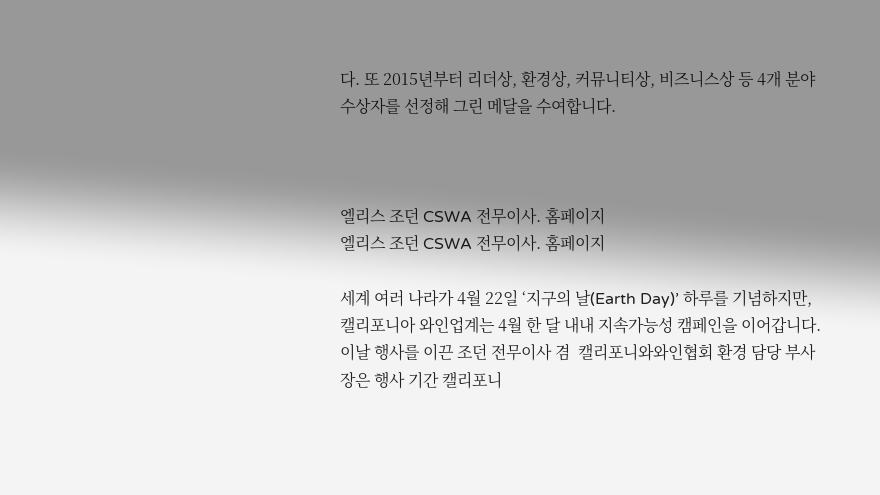다. 또 2015년부터 리더상, 환경상, 커뮤니티상, 비즈니스상 등 4개 분야 수상자를 선정해 그린 메달을 수여합니다.



엘리스 조던 CSWA 전무이사. 홈페이지
엘리스 조던 CSWA 전무이사. 홈페이지

세계 여러 나라가 4월 22일 ‘지구의 날(Earth Day)’ 하루를 기념하지만, 캘리포니아 와인업계는 4월 한 달 내내 지속가능성 캠페인을 이어갑니다. 이날 행사를 이끈 조던 전무이사 겸  캘리포니와와인협회 환경 담당 부사장은 행사 기간 캘리포니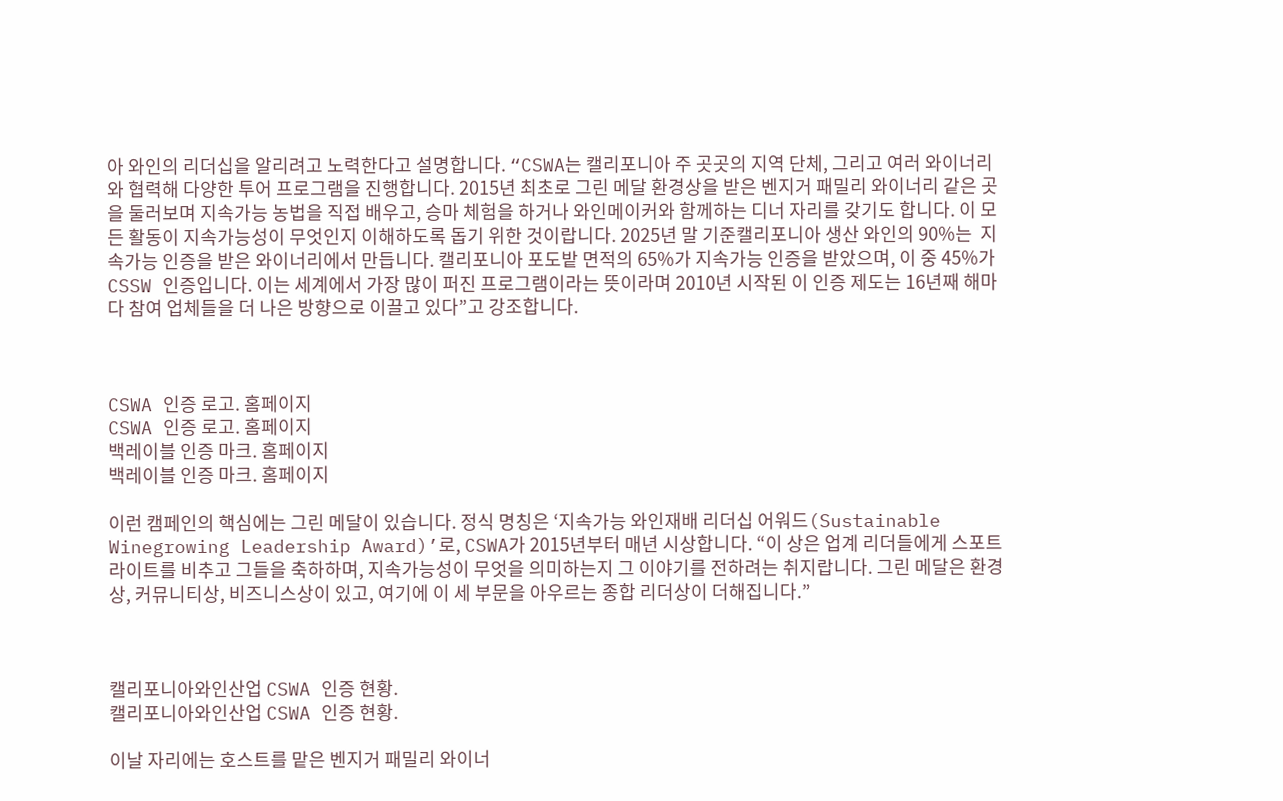아 와인의 리더십을 알리려고 노력한다고 설명합니다. “CSWA는 캘리포니아 주 곳곳의 지역 단체, 그리고 여러 와이너리와 협력해 다양한 투어 프로그램을 진행합니다. 2015년 최초로 그린 메달 환경상을 받은 벤지거 패밀리 와이너리 같은 곳을 둘러보며 지속가능 농법을 직접 배우고, 승마 체험을 하거나 와인메이커와 함께하는 디너 자리를 갖기도 합니다. 이 모든 활동이 지속가능성이 무엇인지 이해하도록 돕기 위한 것이랍니다. 2025년 말 기준캘리포니아 생산 와인의 90%는  지속가능 인증을 받은 와이너리에서 만듭니다. 캘리포니아 포도밭 면적의 65%가 지속가능 인증을 받았으며, 이 중 45%가 CSSW 인증입니다. 이는 세계에서 가장 많이 퍼진 프로그램이라는 뜻이라며 2010년 시작된 이 인증 제도는 16년째 해마다 참여 업체들을 더 나은 방향으로 이끌고 있다”고 강조합니다.



CSWA 인증 로고. 홈페이지
CSWA 인증 로고. 홈페이지
백레이블 인증 마크. 홈페이지
백레이블 인증 마크. 홈페이지

이런 캠페인의 핵심에는 그린 메달이 있습니다. 정식 명칭은 ‘지속가능 와인재배 리더십 어워드(Sustainable Winegrowing Leadership Award)’로, CSWA가 2015년부터 매년 시상합니다. “이 상은 업계 리더들에게 스포트라이트를 비추고 그들을 축하하며, 지속가능성이 무엇을 의미하는지 그 이야기를 전하려는 취지랍니다. 그린 메달은 환경상, 커뮤니티상, 비즈니스상이 있고, 여기에 이 세 부문을 아우르는 종합 리더상이 더해집니다.”



캘리포니아와인산업 CSWA 인증 현황.
캘리포니아와인산업 CSWA 인증 현황.

이날 자리에는 호스트를 맡은 벤지거 패밀리 와이너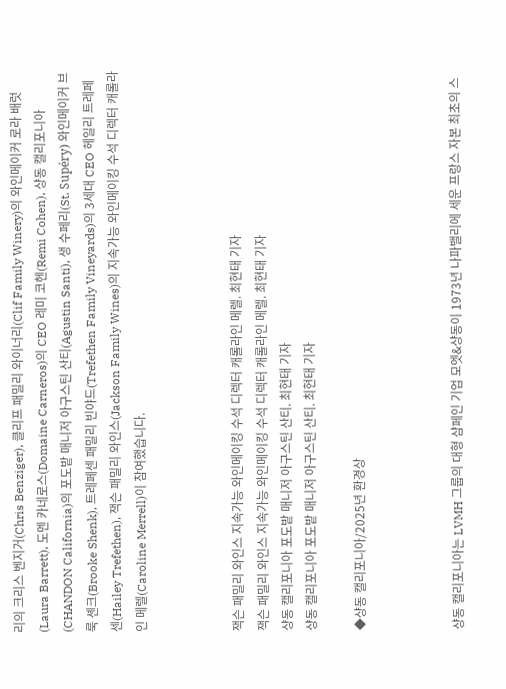리의 크리스 벤지거(Chris Benziger), 클리프 패밀리 와이너리(Clif Family Winery)의 와인메이커 로라 배럿(Laura Barrett), 도멘 카네로스(Domaine Carneros)의 CEO 레미 코헨(Remi Cohen), 샹동 캘리포니아(CHANDON California)의 포도밭 매니저 아구스틴 산티(Agustin Santi), 생 수페리(St. Supéry) 와인메이커 브룩 셴크(Brooke Shenk), 트레페센 패밀리 빈야드(Trefethen Family Vineyards)의 3세대 CEO 헤일리 트레페센(Hailey Trefethen), 잭슨 패밀리 와인스(Jackson Family Wines)의 지속가능 와인메이킹 수석 디렉터 캐롤라인 메렐(Caroline Merrell)이 참여했습니다.



잭슨 패밀리 와인스 지속가능 와인메이킹 수석 디렉터 캐롤라인 메렐. 최현태 기자
잭슨 패밀리 와인스 지속가능 와인메이킹 수석 디렉터 캐롤라인 메렐. 최현태 기자
샹동 캘리포니아 포도밭 매니저 아구스틴 산티. 최현태 기자
샹동 캘리포니아 포도밭 매니저 아구스틴 산티. 최현태 기자

◆샹동 캘리포니아/2025년 환경상



샹동 캘리포니아는 LVMH 그룹의 대형 샴페인 기업 모엣&샹동이 1973년 나파밸리에 세운 프랑스 자본 최초의 스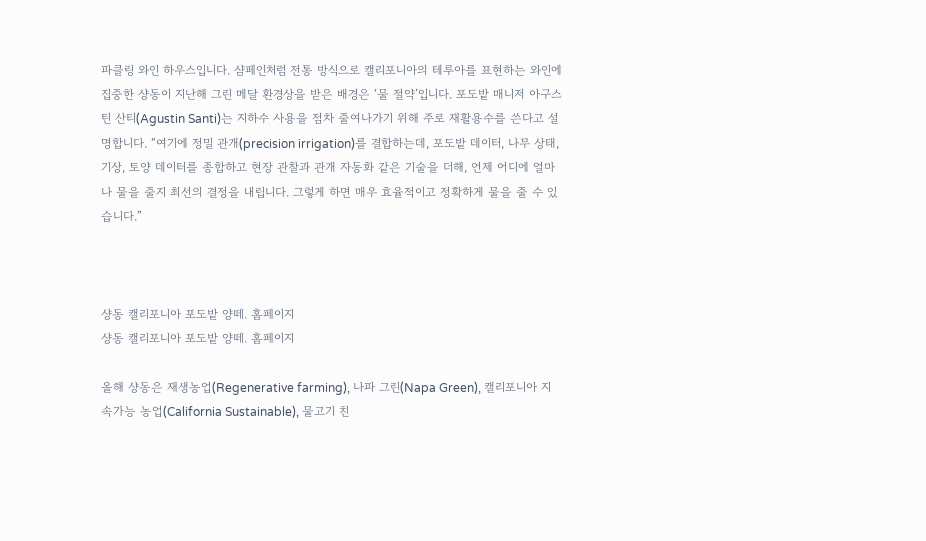파클링 와인 하우스입니다. 샴페인처럼 전통 방식으로 캘리포니아의 테루아를 표현하는 와인에 집중한 샹동이 지난해 그린 메달 환경상을 받은 배경은 ‘물 절약’입니다. 포도밭 매니저 아구스틴 산티(Agustin Santi)는 지하수 사용을 점차 줄여나가기 위해 주로 재활용수를 쓴다고 설명합니다. “여기에 정밀 관개(precision irrigation)를 결합하는데, 포도밭 데이터, 나무 상태, 기상, 토양 데이터를 종합하고 현장 관찰과 관개 자동화 같은 기술을 더해, 언제 어디에 얼마나 물을 줄지 최선의 결정을 내립니다. 그렇게 하면 매우 효율적이고 정확하게 물을 줄 수 있습니다.”



샹동 캘리포니아 포도밭 양떼. 홈페이지
샹동 캘리포니아 포도밭 양떼. 홈페이지

올해 샹동은 재생농업(Regenerative farming), 나파 그린(Napa Green), 캘리포니아 지속가능 농업(California Sustainable), 물고기 친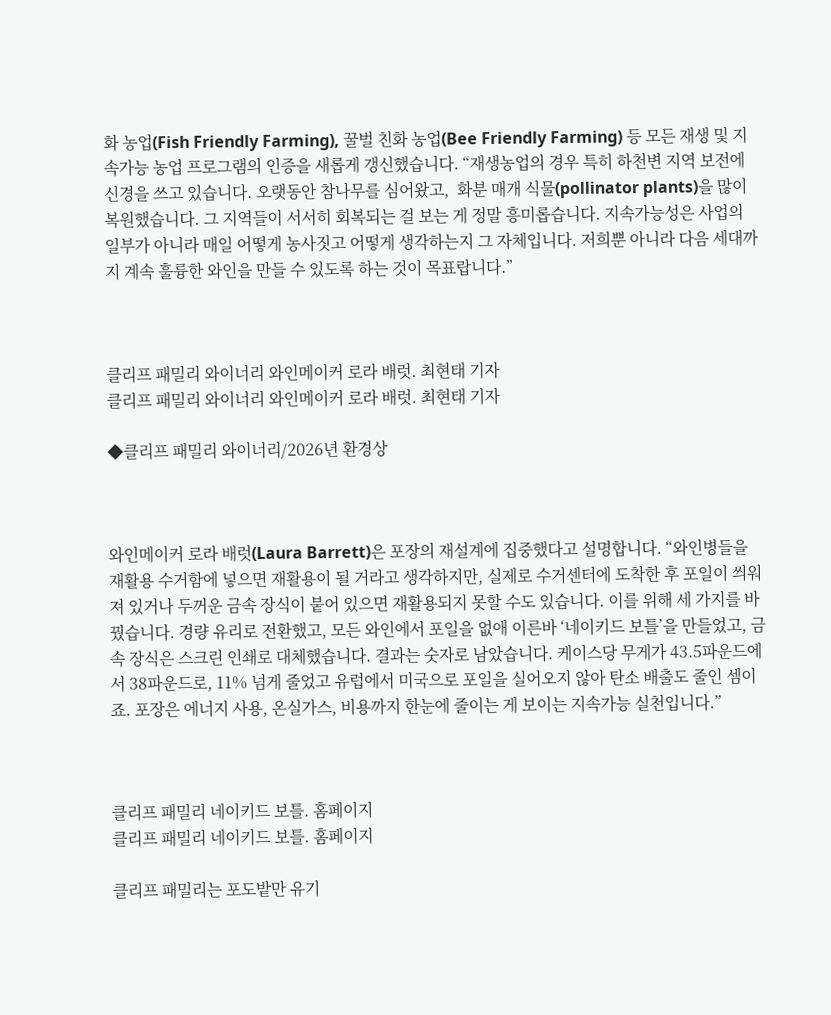화 농업(Fish Friendly Farming), 꿀벌 친화 농업(Bee Friendly Farming) 등 모든 재생 및 지속가능 농업 프로그램의 인증을 새롭게 갱신했습니다. “재생농업의 경우 특히 하천변 지역 보전에 신경을 쓰고 있습니다. 오랫동안 참나무를 심어왔고,  화분 매개 식물(pollinator plants)을 많이 복원했습니다. 그 지역들이 서서히 회복되는 걸 보는 게 정말 흥미롭습니다. 지속가능성은 사업의 일부가 아니라 매일 어떻게 농사짓고 어떻게 생각하는지 그 자체입니다. 저희뿐 아니라 다음 세대까지 계속 훌륭한 와인을 만들 수 있도록 하는 것이 목표랍니다.”



클리프 패밀리 와이너리 와인메이커 로라 배럿. 최현태 기자
클리프 패밀리 와이너리 와인메이커 로라 배럿. 최현태 기자

◆클리프 패밀리 와이너리/2026년 환경상



와인메이커 로라 배럿(Laura Barrett)은 포장의 재설계에 집중했다고 설명합니다. “와인병들을 재활용 수거함에 넣으면 재활용이 될 거라고 생각하지만, 실제로 수거센터에 도착한 후 포일이 씌워져 있거나 두꺼운 금속 장식이 붙어 있으면 재활용되지 못할 수도 있습니다. 이를 위해 세 가지를 바꿨습니다. 경량 유리로 전환했고, 모든 와인에서 포일을 없애 이른바 ‘네이키드 보틀’을 만들었고, 금속 장식은 스크린 인쇄로 대체했습니다. 결과는 숫자로 남았습니다. 케이스당 무게가 43.5파운드에서 38파운드로, 11% 넘게 줄었고 유럽에서 미국으로 포일을 실어오지 않아 탄소 배출도 줄인 셈이죠. 포장은 에너지 사용, 온실가스, 비용까지 한눈에 줄이는 게 보이는 지속가능 실천입니다.”



클리프 패밀리 네이키드 보틀. 홈페이지
클리프 패밀리 네이키드 보틀. 홈페이지

클리프 패밀리는 포도밭만 유기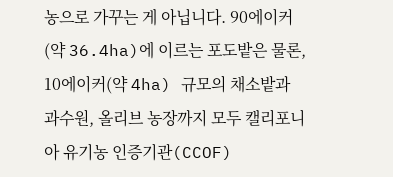농으로 가꾸는 게 아닙니다. 90에이커(약 36.4ha)에 이르는 포도밭은 물론, 10에이커(약 4ha) 규모의 채소밭과 과수원, 올리브 농장까지 모두 캘리포니아 유기농 인증기관(CCOF)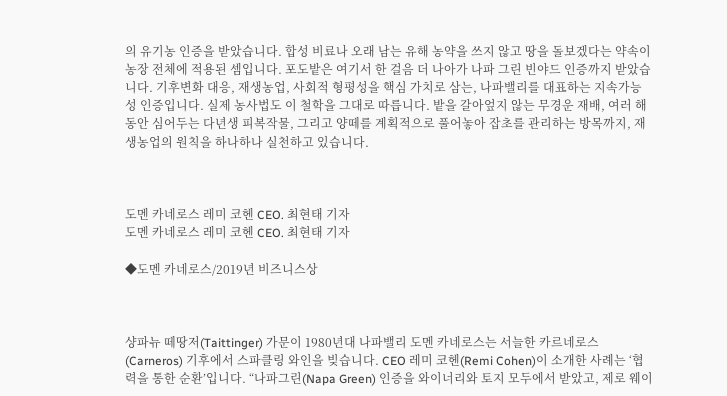의 유기농 인증을 받았습니다. 합성 비료나 오래 남는 유해 농약을 쓰지 않고 땅을 돌보겠다는 약속이 농장 전체에 적용된 셈입니다. 포도밭은 여기서 한 걸음 더 나아가 나파 그린 빈야드 인증까지 받았습니다. 기후변화 대응, 재생농업, 사회적 형평성을 핵심 가치로 삼는, 나파밸리를 대표하는 지속가능성 인증입니다. 실제 농사법도 이 철학을 그대로 따릅니다. 밭을 갈아엎지 않는 무경운 재배, 여러 해 동안 심어두는 다년생 피복작물, 그리고 양떼를 계획적으로 풀어놓아 잡초를 관리하는 방목까지, 재생농업의 원칙을 하나하나 실천하고 있습니다.



도멘 카네로스 레미 코헨 CEO. 최현태 기자
도멘 카네로스 레미 코헨 CEO. 최현태 기자

◆도멘 카네로스/2019년 비즈니스상



샹파뉴 떼땅저(Taittinger) 가문이 1980년대 나파밸리 도멘 카네로스는 서늘한 카르네로스(Carneros) 기후에서 스파클링 와인을 빚습니다. CEO 레미 코헨(Remi Cohen)이 소개한 사례는 ‘협력을 통한 순환’입니다. “나파그린(Napa Green) 인증을 와이너리와 토지 모두에서 받았고, 제로 웨이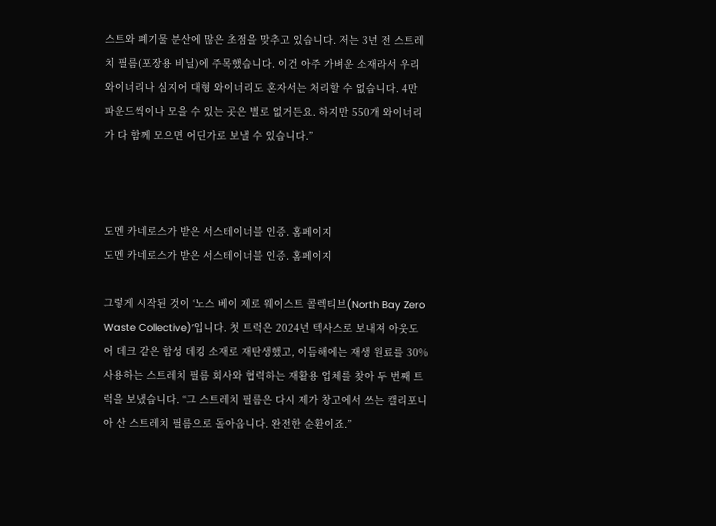스트와 폐기물 분산에 많은 초점을 맞추고 있습니다. 저는 3년 전 스트레치 필름(포장용 비닐)에 주목했습니다. 이건 아주 가벼운 소재라서 우리 와이너리나 심지어 대형 와이너리도 혼자서는 처리할 수 없습니다. 4만 파운드씩이나 모을 수 있는 곳은 별로 없거든요. 하지만 550개 와이너리가 다 함께 모으면 어딘가로 보낼 수 있습니다.”



도멘 카네로스가 받은 서스테이너블 인증. 홈페이지
도멘 카네로스가 받은 서스테이너블 인증. 홈페이지

그렇게 시작된 것이 ‘노스 베이 제로 웨이스트 콜렉티브(North Bay Zero Waste Collective)’입니다. 첫 트럭은 2024년 텍사스로 보내져 아웃도어 데크 같은 합성 데킹 소재로 재탄생했고, 이듬해에는 재생 원료를 30% 사용하는 스트레치 필름 회사와 협력하는 재활용 업체를 찾아 두 번째 트럭을 보냈습니다. “그 스트레치 필름은 다시 제가 창고에서 쓰는 캘리포니아 산 스트레치 필름으로 돌아옵니다. 완전한 순환이죠.”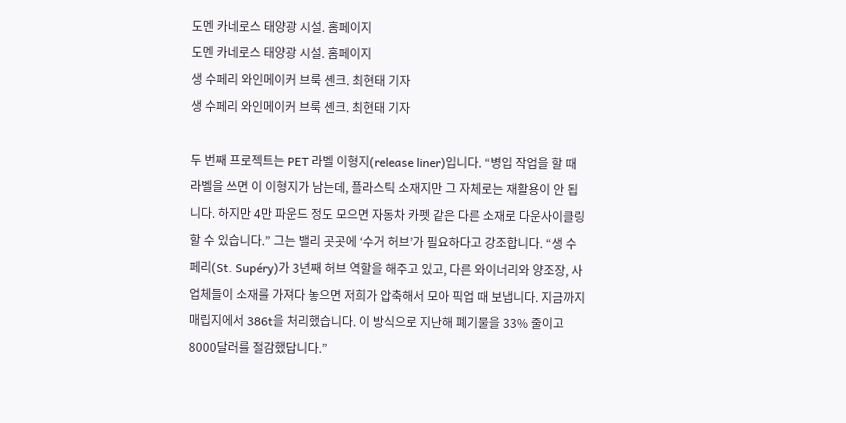도멘 카네로스 태양광 시설. 홈페이지
도멘 카네로스 태양광 시설. 홈페이지
생 수페리 와인메이커 브룩 셴크. 최현태 기자
생 수페리 와인메이커 브룩 셴크. 최현태 기자

두 번째 프로젝트는 PET 라벨 이형지(release liner)입니다. “병입 작업을 할 때 라벨을 쓰면 이 이형지가 남는데, 플라스틱 소재지만 그 자체로는 재활용이 안 됩니다. 하지만 4만 파운드 정도 모으면 자동차 카펫 같은 다른 소재로 다운사이클링할 수 있습니다.” 그는 밸리 곳곳에 ‘수거 허브’가 필요하다고 강조합니다. “생 수페리(St. Supéry)가 3년째 허브 역할을 해주고 있고, 다른 와이너리와 양조장, 사업체들이 소재를 가져다 놓으면 저희가 압축해서 모아 픽업 때 보냅니다. 지금까지 매립지에서 386t을 처리했습니다. 이 방식으로 지난해 폐기물을 33% 줄이고 8000달러를 절감했답니다.”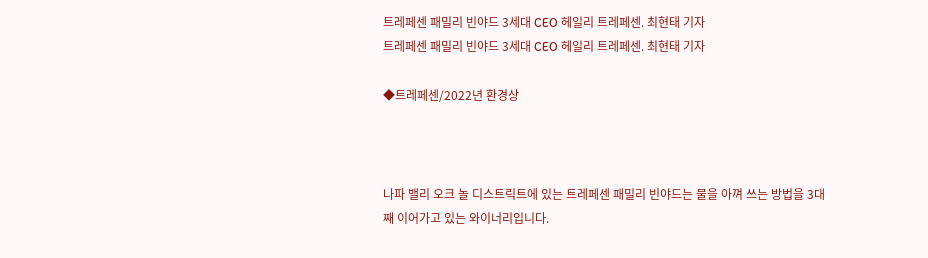트레페센 패밀리 빈야드 3세대 CEO 헤일리 트레페센. 최현태 기자
트레페센 패밀리 빈야드 3세대 CEO 헤일리 트레페센. 최현태 기자

◆트레페센/2022년 환경상



나파 밸리 오크 놀 디스트릭트에 있는 트레페센 패밀리 빈야드는 물을 아껴 쓰는 방법을 3대째 이어가고 있는 와이너리입니다.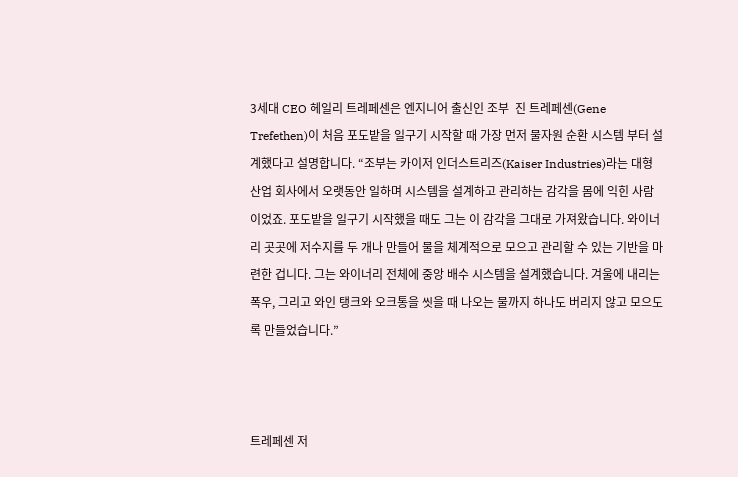3세대 CEO 헤일리 트레페센은 엔지니어 출신인 조부  진 트레페센(Gene Trefethen)이 처음 포도밭을 일구기 시작할 때 가장 먼저 물자원 순환 시스템 부터 설계했다고 설명합니다. “조부는 카이저 인더스트리즈(Kaiser Industries)라는 대형 산업 회사에서 오랫동안 일하며 시스템을 설계하고 관리하는 감각을 몸에 익힌 사람이었죠. 포도밭을 일구기 시작했을 때도 그는 이 감각을 그대로 가져왔습니다. 와이너리 곳곳에 저수지를 두 개나 만들어 물을 체계적으로 모으고 관리할 수 있는 기반을 마련한 겁니다. 그는 와이너리 전체에 중앙 배수 시스템을 설계했습니다. 겨울에 내리는 폭우, 그리고 와인 탱크와 오크통을 씻을 때 나오는 물까지 하나도 버리지 않고 모으도록 만들었습니다.”



트레페센 저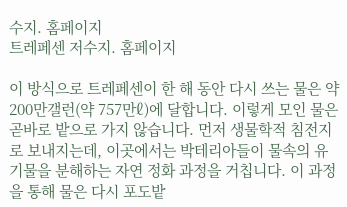수지. 홈페이지
트레페센 저수지. 홈페이지

이 방식으로 트레페센이 한 해 동안 다시 쓰는 물은 약 200만갤런(약 757만ℓ)에 달합니다. 이렇게 모인 물은 곧바로 밭으로 가지 않습니다. 먼저 생물학적 침전지로 보내지는데, 이곳에서는 박테리아들이 물속의 유기물을 분해하는 자연 정화 과정을 거칩니다. 이 과정을 통해 물은 다시 포도밭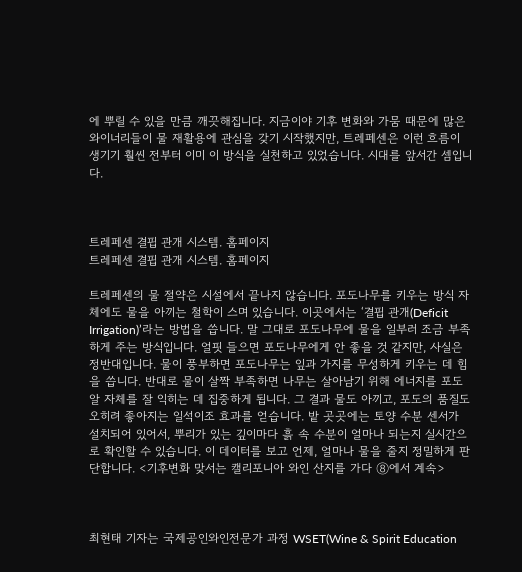에 뿌릴 수 있을 만큼 깨끗해집니다. 지금이야 기후 변화와 가뭄 때문에 많은 와이너리들이 물 재활용에 관심을 갖기 시작했지만, 트레페센은 이런 흐름이 생기기 훨씬 전부터 이미 이 방식을 실천하고 있었습니다. 시대를 앞서간 셈입니다.



트레페센 결핍 관개 시스템. 홈페이지
트레페센 결핍 관개 시스템. 홈페이지

트레페센의 물 절약은 시설에서 끝나지 않습니다. 포도나무를 키우는 방식 자체에도 물을 아끼는 철학이 스며 있습니다. 이곳에서는 ‘결핍 관개(Deficit Irrigation)’라는 방법을 씁니다. 말 그대로 포도나무에 물을 일부러 조금 부족하게 주는 방식입니다. 얼핏 들으면 포도나무에게 안 좋을 것 같지만, 사실은 정반대입니다. 물이 풍부하면 포도나무는 잎과 가지를 무성하게 키우는 데 힘을 씁니다. 반대로 물이 살짝 부족하면 나무는 살아남기 위해 에너지를 포도알 자체를 잘 익히는 데 집중하게 됩니다. 그 결과 물도 아끼고, 포도의 품질도 오히려 좋아지는 일석이조 효과를 얻습니다. 밭 곳곳에는 토양 수분 센서가 설치되어 있어서, 뿌리가 있는 깊이마다 흙 속 수분이 얼마나 되는지 실시간으로 확인할 수 있습니다. 이 데이터를 보고 언제, 얼마나 물을 줄지 정밀하게 판단합니다. <기후변화 맞서는 캘리포니아 와인 산지를 가다 ⑧에서 계속>



최현태 기자는 국제공인와인전문가 과정 WSET(Wine & Spirit Education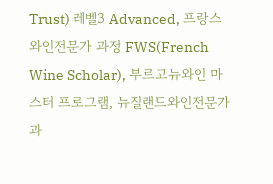Trust) 레벨3 Advanced, 프랑스와인전문가 과정 FWS(French Wine Scholar), 부르고뉴와인 마스터 프로그램, 뉴질랜드와인전문가 과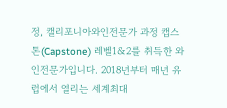정, 캘리포니아와인전문가 과정 캡스톤(Capstone) 레벨1&2를 취득한 와인전문가입니다. 2018년부터 매년 유럽에서 열리는 세계최대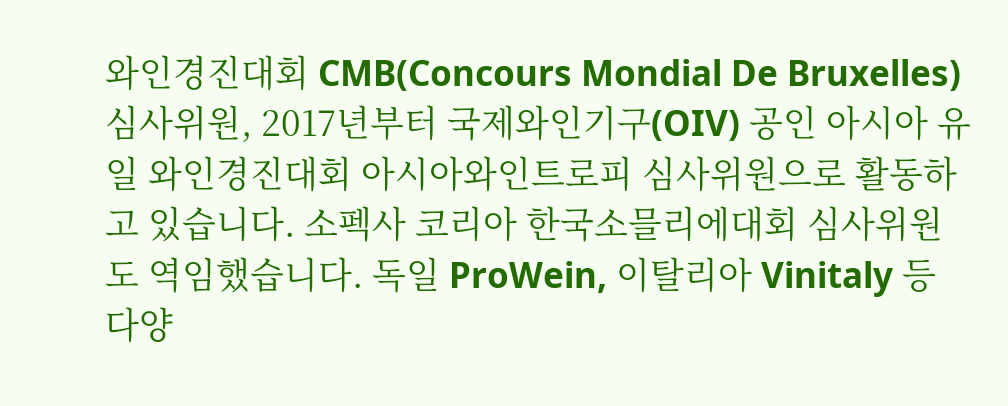와인경진대회 CMB(Concours Mondial De Bruxelles) 심사위원, 2017년부터 국제와인기구(OIV) 공인 아시아 유일 와인경진대회 아시아와인트로피 심사위원으로 활동하고 있습니다. 소펙사 코리아 한국소믈리에대회 심사위원도 역임했습니다. 독일 ProWein, 이탈리아 Vinitaly 등 다양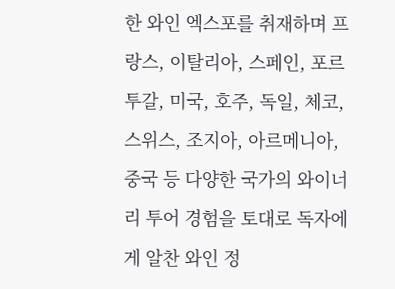한 와인 엑스포를 취재하며 프랑스, 이탈리아, 스페인, 포르투갈, 미국, 호주, 독일, 체코, 스위스, 조지아, 아르메니아, 중국 등 다양한 국가의 와이너리 투어 경험을 토대로 독자에게 알찬 와인 정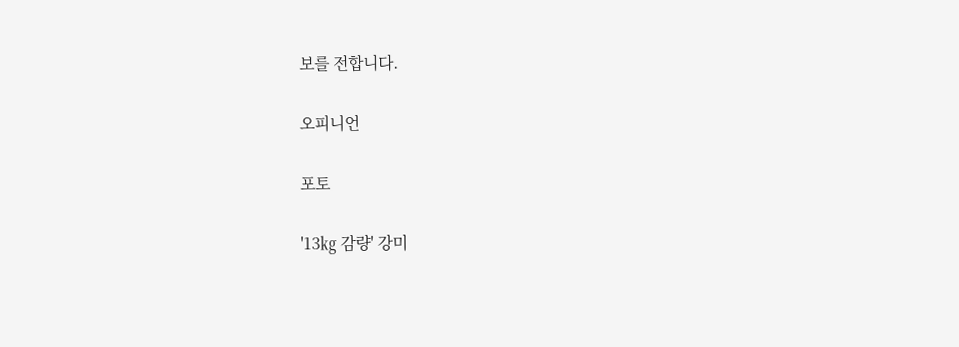보를 전합니다.

오피니언

포토

'13㎏ 감량' 강미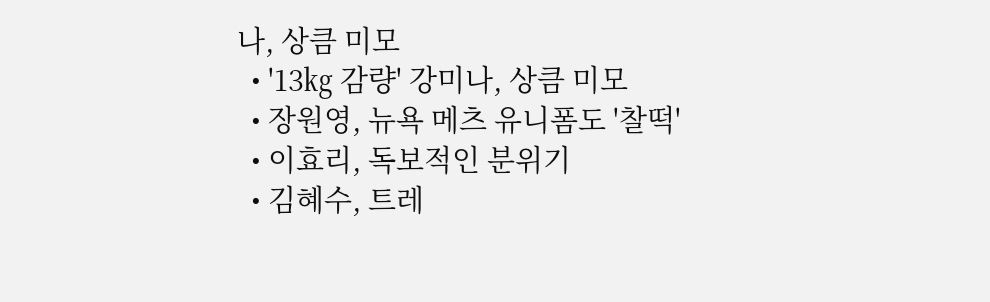나, 상큼 미모
  • '13㎏ 감량' 강미나, 상큼 미모
  • 장원영, 뉴욕 메츠 유니폼도 '찰떡'
  • 이효리, 독보적인 분위기
  • 김혜수, 트레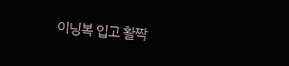이닝복 입고 활짝